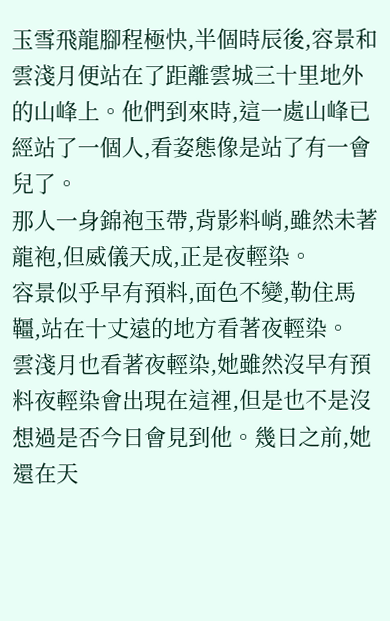玉雪飛龍腳程極快,半個時辰後,容景和雲淺月便站在了距離雲城三十里地外的山峰上。他們到來時,這一處山峰已經站了一個人,看姿態像是站了有一會兒了。
那人一身錦袍玉帶,背影料峭,雖然未著龍袍,但威儀天成,正是夜輕染。
容景似乎早有預料,面色不變,勒住馬韁,站在十丈遠的地方看著夜輕染。
雲淺月也看著夜輕染,她雖然沒早有預料夜輕染會出現在這裡,但是也不是沒想過是否今日會見到他。幾日之前,她還在天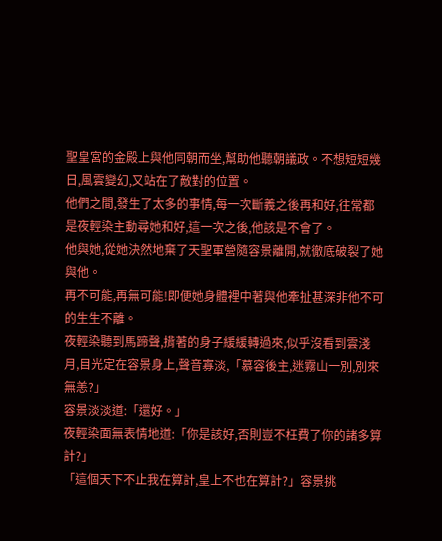聖皇宮的金殿上與他同朝而坐,幫助他聽朝議政。不想短短幾日,風雲變幻,又站在了敵對的位置。
他們之間,發生了太多的事情,每一次斷義之後再和好,往常都是夜輕染主動尋她和好,這一次之後,他該是不會了。
他與她,從她決然地棄了天聖軍營隨容景離開,就徹底破裂了她與他。
再不可能,再無可能!即便她身體裡中著與他牽扯甚深非他不可的生生不離。
夜輕染聽到馬蹄聲,揹著的身子緩緩轉過來,似乎沒看到雲淺月,目光定在容景身上,聲音寡淡,「慕容後主,迷霧山一別,別來無恙?」
容景淡淡道:「還好。」
夜輕染面無表情地道:「你是該好,否則豈不枉費了你的諸多算計?」
「這個天下不止我在算計,皇上不也在算計?」容景挑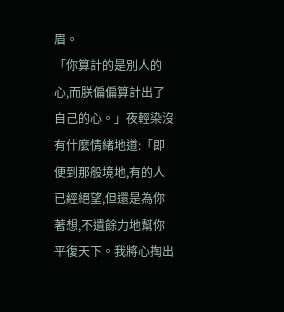眉。
「你算計的是別人的心,而朕偏偏算計出了自己的心。」夜輕染沒有什麼情緒地道:「即便到那般境地,有的人已經絕望,但還是為你著想,不遺餘力地幫你平復天下。我將心掏出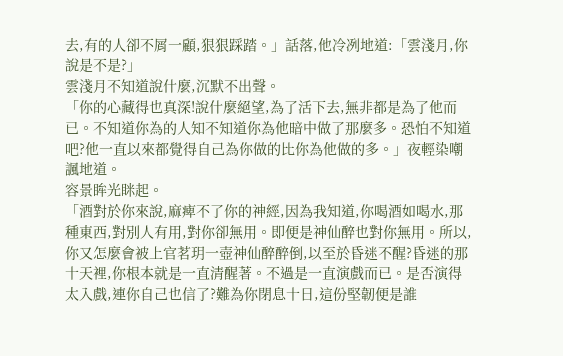去,有的人卻不屑一顧,狠狠踩踏。」話落,他冷冽地道:「雲淺月,你說是不是?」
雲淺月不知道說什麼,沉默不出聲。
「你的心藏得也真深!說什麼絕望,為了活下去,無非都是為了他而已。不知道你為的人知不知道你為他暗中做了那麼多。恐怕不知道吧?他一直以來都覺得自己為你做的比你為他做的多。」夜輕染嘲諷地道。
容景眸光眯起。
「酒對於你來說,麻痺不了你的神經,因為我知道,你喝酒如喝水,那種東西,對別人有用,對你卻無用。即便是神仙醉也對你無用。所以,你又怎麼會被上官茗玥一壺神仙醉醉倒,以至於昏迷不醒?昏迷的那十天裡,你根本就是一直清醒著。不過是一直演戲而已。是否演得太入戲,連你自己也信了?難為你閉息十日,這份堅韌便是誰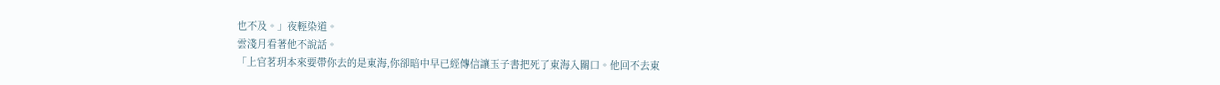也不及。」夜輕染道。
雲淺月看著他不說話。
「上官茗玥本來要帶你去的是東海,你卻暗中早已經傳信讓玉子書把死了東海入關口。他回不去東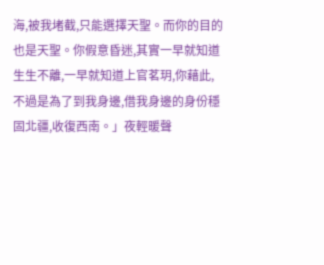海,被我堵截,只能選擇天聖。而你的目的也是天聖。你假意昏迷,其實一早就知道生生不離,一早就知道上官茗玥,你藉此,不過是為了到我身邊,借我身邊的身份穩固北疆,收復西南。」夜輕暖聲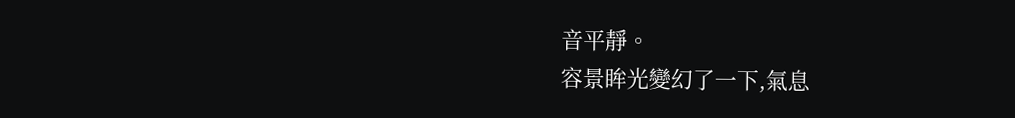音平靜。
容景眸光變幻了一下,氣息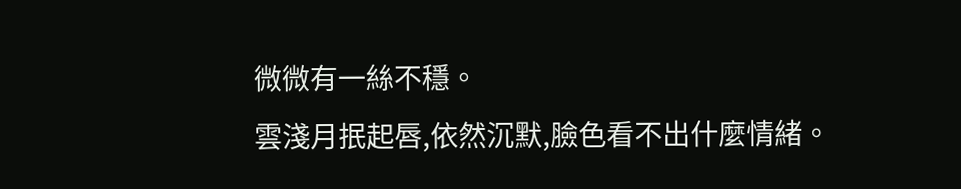微微有一絲不穩。
雲淺月抿起唇,依然沉默,臉色看不出什麼情緒。